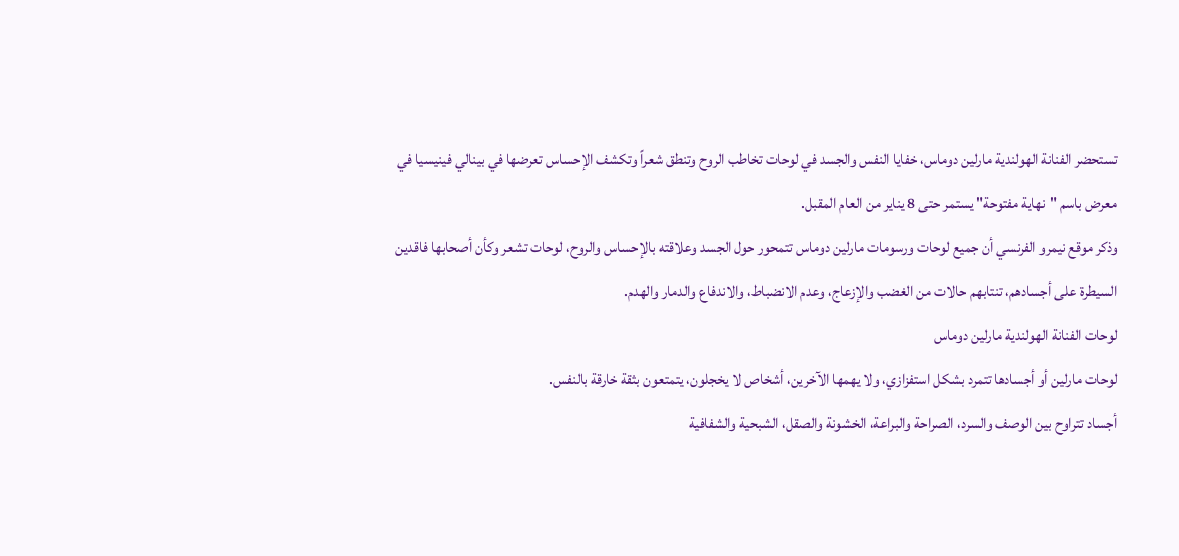تستحضر الفنانة الهولندية مارلين دوماس، خفايا النفس والجسد في لوحات تخاطب الروح وتنطق شعراً وتكشف الإحساس تعرضها في بينالي فينيسيا في معرض باسم "نهاية مفتوحة" يستمر حتى 8 يناير من العام المقبل.
وذكر موقع نيمرو الفرنسي أن جميع لوحات ورسومات مارلين دوماس تتمحور حول الجسد وعلاقته بالإحساس والروح، لوحات تشعر وكأن أصحابها فاقدين السيطرة على أجسادهم، تنتابهم حالات من الغضب والإزعاج، وعدم الانضباط، والاندفاع والدمار والهدم.
لوحات الفنانة الهولندية مارلين دوماس
لوحات مارلين أو أجسادها تتمرد بشكل استفزازي، ولا يهمها الآخرين، أشخاص لا يخجلون، يتمتعون بثقة خارقة بالنفس.
أجساد تتراوح بين الوصف والسرد، الصراحة والبراعة، الخشونة والصقل، الشبحية والشفافية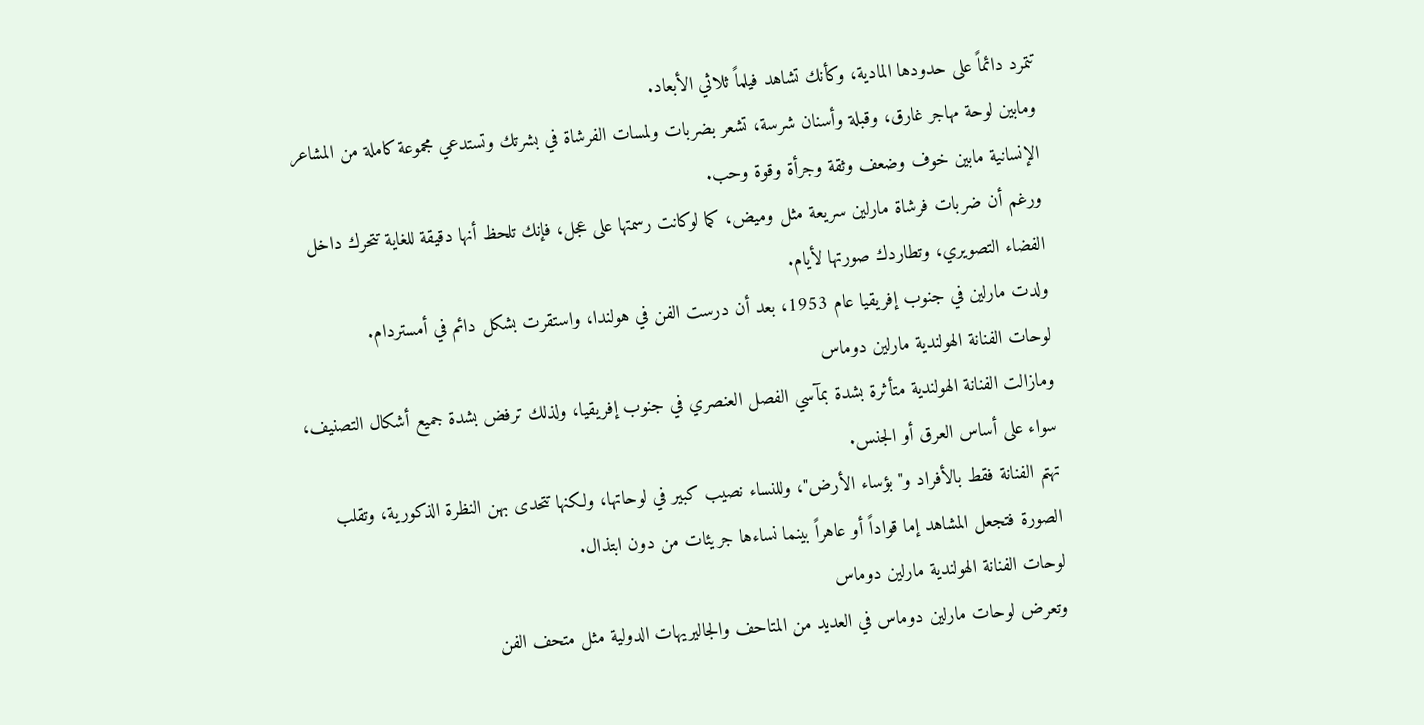تتمرد دائماً على حدودها المادية، وكأنك تشاهد فيلماً ثلاثي الأبعاد.
ومابين لوحة مهاجر غارق، وقبلة وأسنان شرسة، تشعر بضربات ولمسات الفرشاة في بشرتك وتستدعي مجموعة كاملة من المشاعر الإنسانية مابين خوف وضعف وثقة وجرأة وقوة وحب.
ورغم أن ضربات فرشاة مارلين سريعة مثل وميض، كما لوكانت رسمتها على عجل، فإنك تلحظ أنها دقيقة للغاية تتحرك داخل الفضاء التصويري، وتطاردك صورتها لأيام.
ولدت مارلين في جنوب إفريقيا عام 1953، بعد أن درست الفن في هولندا، واستقرت بشكل دائم في أمستردام.
لوحات الفنانة الهولندية مارلين دوماس
ومازالت الفنانة الهولندية متأثرة بشدة بمآسي الفصل العنصري في جنوب إفريقيا، ولذلك ترفض بشدة جميع أشكال التصنيف، سواء على أساس العرق أو الجنس.
تهتم الفنانة فقط بالأفراد و"بؤساء الأرض"، وللنساء نصيب كبير في لوحاتها، ولكنها تتحدى بهن النظرة الذكورية، وتقلب الصورة فتجعل المشاهد إما قواداً أو عاهراً بينما نساءها جريئات من دون ابتذال.
لوحات الفنانة الهولندية مارلين دوماس
وتعرض لوحات مارلين دوماس في العديد من المتاحف والجاليريهات الدولية مثل متحف الفن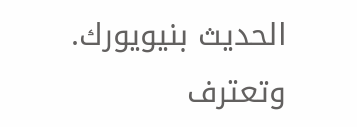الحديث بنيويورك.
وتعترف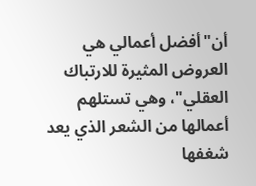أن"أفضل أعمالي هي العروض المثيرة للارتباك العقلي"، وهي تستلهم أعمالها من الشعر الذي يعد شغفها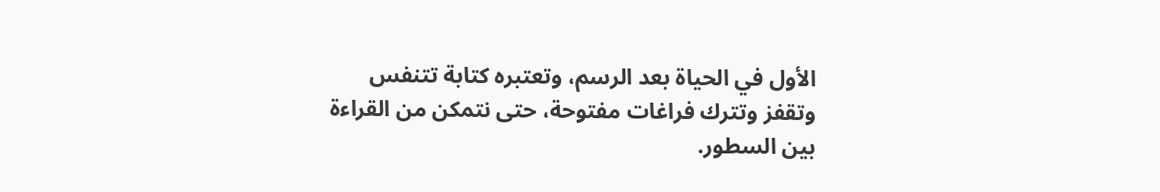الأول في الحياة بعد الرسم، وتعتبره كتابة تتنفس وتقفز وتترك فراغات مفتوحة، حتى نتمكن من القراءة بين السطور.